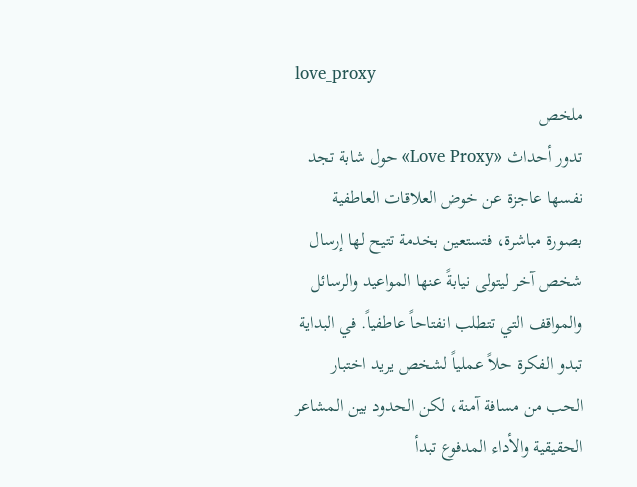love_proxy
ملخص
تدور أحداث «Love Proxy» حول شابة تجد نفسها عاجزة عن خوض العلاقات العاطفية بصورة مباشرة، فتستعين بخدمة تتيح لها إرسال شخص آخر ليتولى نيابةً عنها المواعيد والرسائل والمواقف التي تتطلب انفتاحاً عاطفياً. في البداية تبدو الفكرة حلاً عملياً لشخص يريد اختبار الحب من مسافة آمنة، لكن الحدود بين المشاعر الحقيقية والأداء المدفوع تبدأ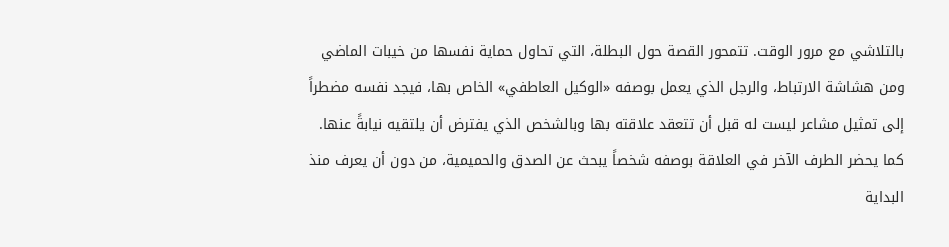بالتلاشي مع مرور الوقت. تتمحور القصة حول البطلة، التي تحاول حماية نفسها من خيبات الماضي ومن هشاشة الارتباط، والرجل الذي يعمل بوصفه «الوكيل العاطفي» الخاص بها، فيجد نفسه مضطراً إلى تمثيل مشاعر ليست له قبل أن تتعقد علاقته بها وبالشخص الذي يفترض أن يلتقيه نيابةً عنها. كما يحضر الطرف الآخر في العلاقة بوصفه شخصاً يبحث عن الصدق والحميمية، من دون أن يعرف منذ البداية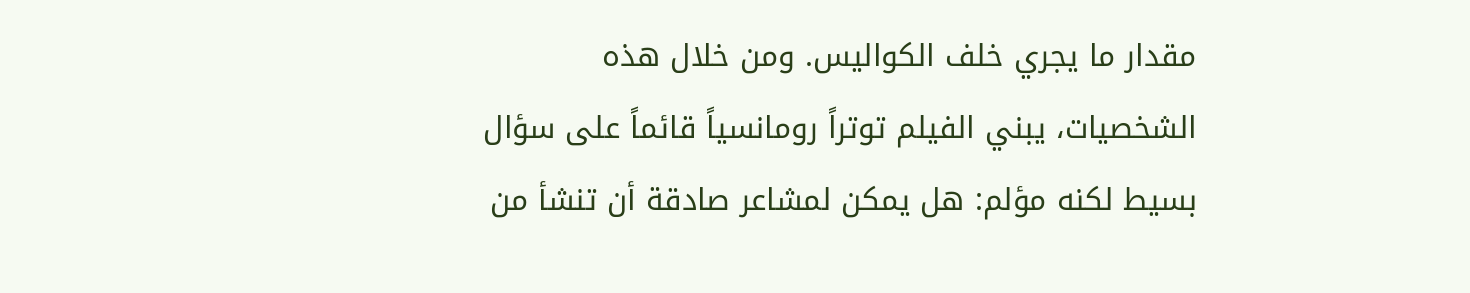مقدار ما يجري خلف الكواليس. ومن خلال هذه الشخصيات، يبني الفيلم توتراً رومانسياً قائماً على سؤال بسيط لكنه مؤلم: هل يمكن لمشاعر صادقة أن تنشأ من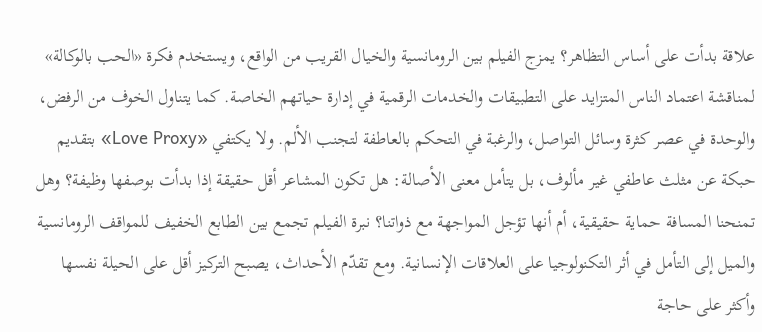علاقة بدأت على أساس التظاهر؟ يمزج الفيلم بين الرومانسية والخيال القريب من الواقع، ويستخدم فكرة «الحب بالوكالة» لمناقشة اعتماد الناس المتزايد على التطبيقات والخدمات الرقمية في إدارة حياتهم الخاصة. كما يتناول الخوف من الرفض، والوحدة في عصر كثرة وسائل التواصل، والرغبة في التحكم بالعاطفة لتجنب الألم. ولا يكتفي «Love Proxy» بتقديم حبكة عن مثلث عاطفي غير مألوف، بل يتأمل معنى الأصالة: هل تكون المشاعر أقل حقيقة إذا بدأت بوصفها وظيفة؟ وهل تمنحنا المسافة حماية حقيقية، أم أنها تؤجل المواجهة مع ذواتنا؟ نبرة الفيلم تجمع بين الطابع الخفيف للمواقف الرومانسية والميل إلى التأمل في أثر التكنولوجيا على العلاقات الإنسانية. ومع تقدّم الأحداث، يصبح التركيز أقل على الحيلة نفسها وأكثر على حاجة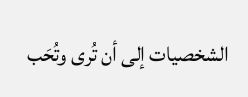الشخصيات إلى أن تُرى وتُحَب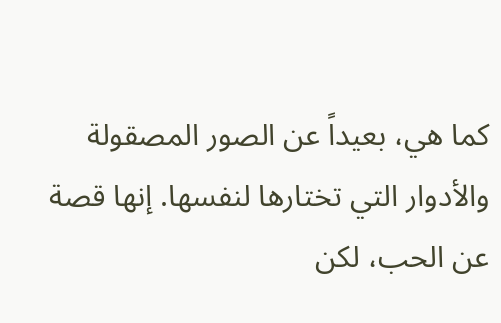كما هي، بعيداً عن الصور المصقولة والأدوار التي تختارها لنفسها. إنها قصة عن الحب، لكن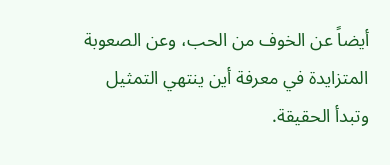أيضاً عن الخوف من الحب، وعن الصعوبة المتزايدة في معرفة أين ينتهي التمثيل وتبدأ الحقيقة.